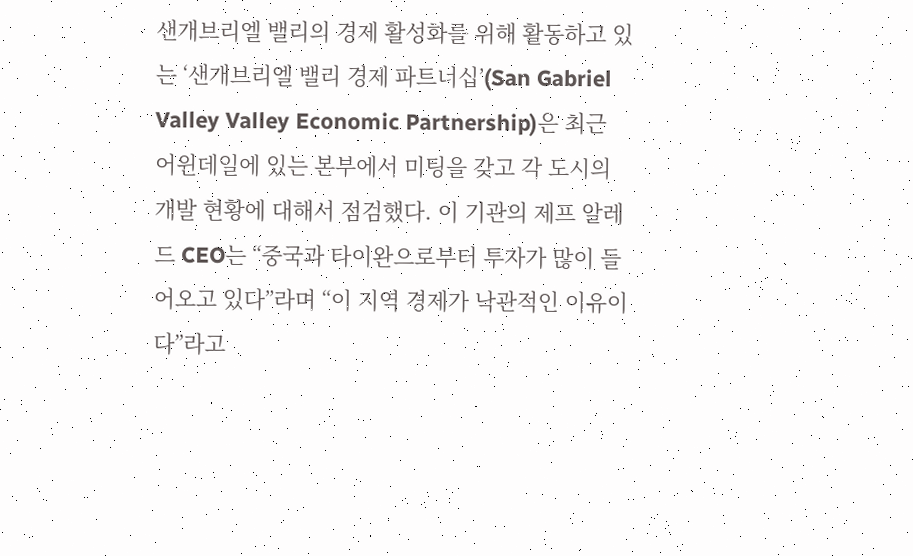샌개브리엘 밸리의 경제 활성화를 위해 활동하고 있는 ‘샌개브리엘 밸리 경제 파트너십’(San Gabriel Valley Valley Economic Partnership)은 최근 어윈데일에 있는 본부에서 미팅을 갖고 각 도시의 개발 현황에 대해서 점검했다. 이 기관의 제프 알레드 CEO는 “중국과 타이완으로부터 투자가 많이 들어오고 있다”라며 “이 지역 경제가 낙관적인 이유이다”라고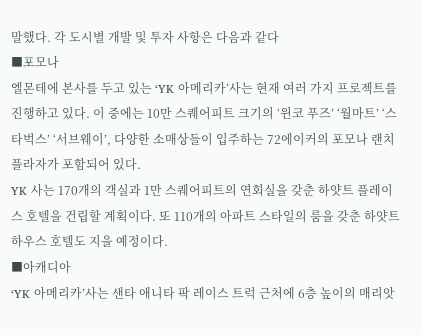말했다. 각 도시별 개발 및 투자 사항은 다음과 같다
■포모나
엘몬테에 본사를 두고 있는 ‘YK 아메리카’사는 현재 여러 가지 프로젝트를 진행하고 있다. 이 중에는 10만 스퀘어피트 크기의 ‘윈코 푸즈’ ‘월마트’ ‘스타벅스’ ‘서브웨이’, 다양한 소매상들이 입주하는 72에이커의 포모나 랜치 플라자가 포함되어 있다.
YK 사는 170개의 객실과 1만 스퀘어피트의 연회실을 갖춘 하얏트 플레이스 호텔을 건립할 계획이다. 또 110개의 아파트 스타일의 룸을 갖춘 하얏트 하우스 호텔도 지을 예정이다.
■아캐디아
‘YK 아메리카’사는 샌타 애니타 팍 레이스 트럭 근처에 6층 높이의 매리앗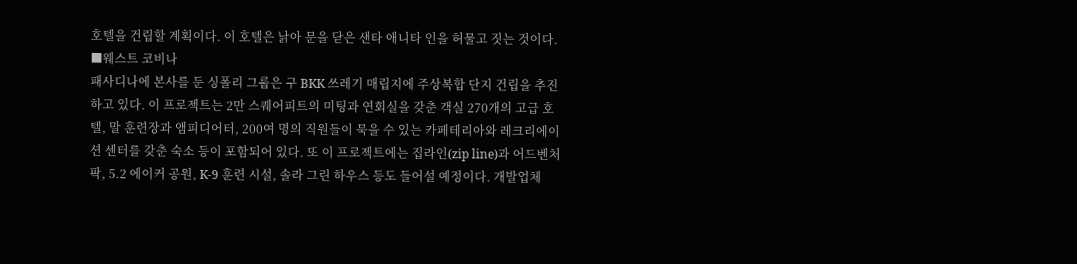호텔을 건립할 계획이다. 이 호텔은 낡아 문을 닫은 샌타 애니타 인을 허물고 짓는 것이다.
■웨스트 코비나
패사디나에 본사를 둔 싱폴리 그룹은 구 BKK 쓰레기 매립지에 주상복합 단지 건립을 추진하고 있다. 이 프로젝트는 2만 스퀘어피트의 미팅과 연회실을 갖춘 객실 270개의 고급 호텔, 말 훈련장과 앰피디어터, 200여 명의 직원들이 묵을 수 있는 카페테리아와 레크리에이션 센터를 갖춘 숙소 등이 포함되어 있다. 또 이 프로젝트에는 집라인(zip line)과 어드벤처 팍, 5.2 에이커 공원, K-9 훈련 시설, 솔라 그린 하우스 등도 들어설 예정이다. 개발업체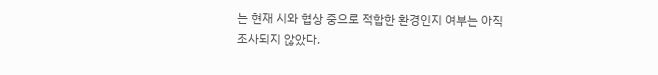는 현재 시와 협상 중으로 적합한 환경인지 여부는 아직 조사되지 않았다.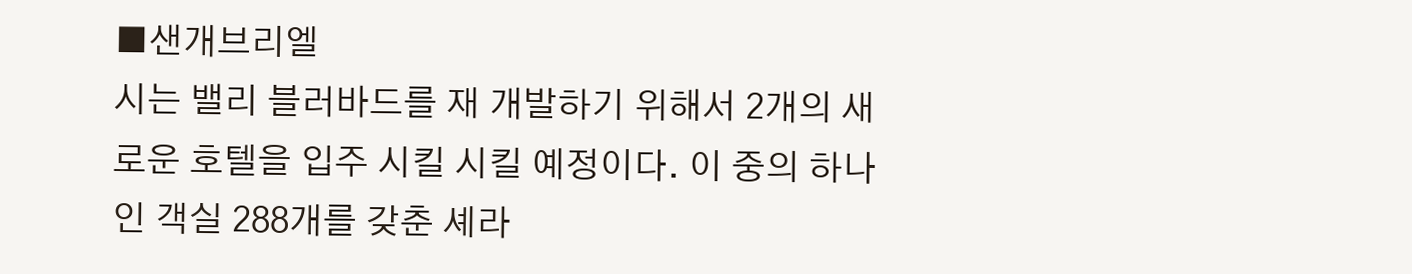■샌개브리엘
시는 밸리 블러바드를 재 개발하기 위해서 2개의 새로운 호텔을 입주 시킬 시킬 예정이다. 이 중의 하나인 객실 288개를 갖춘 셰라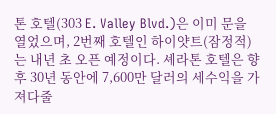톤 호텔(303 E. Valley Blvd.)은 이미 문을 열었으며, 2번째 호텔인 하이얏트(잠정적)는 내년 초 오픈 예정이다. 셰라톤 호텔은 향후 30년 동안에 7,600만 달러의 세수익을 가져다줄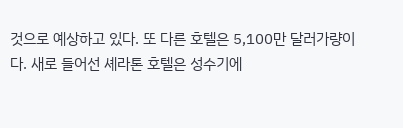것으로 예상하고 있다. 또 다른 호텔은 5,100만 달러가량이다. 새로 들어선 셰라톤 호텔은 성수기에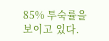85% 투숙률을 보이고 있다.